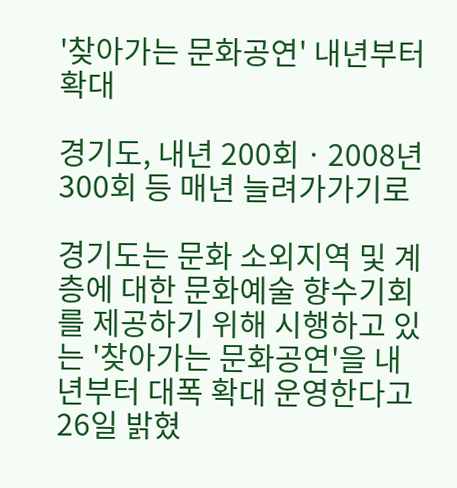'찾아가는 문화공연' 내년부터 확대

경기도, 내년 200회ㆍ2008년 300회 등 매년 늘려가가기로

경기도는 문화 소외지역 및 계층에 대한 문화예술 향수기회를 제공하기 위해 시행하고 있는 '찾아가는 문화공연'을 내년부터 대폭 확대 운영한다고 26일 밝혔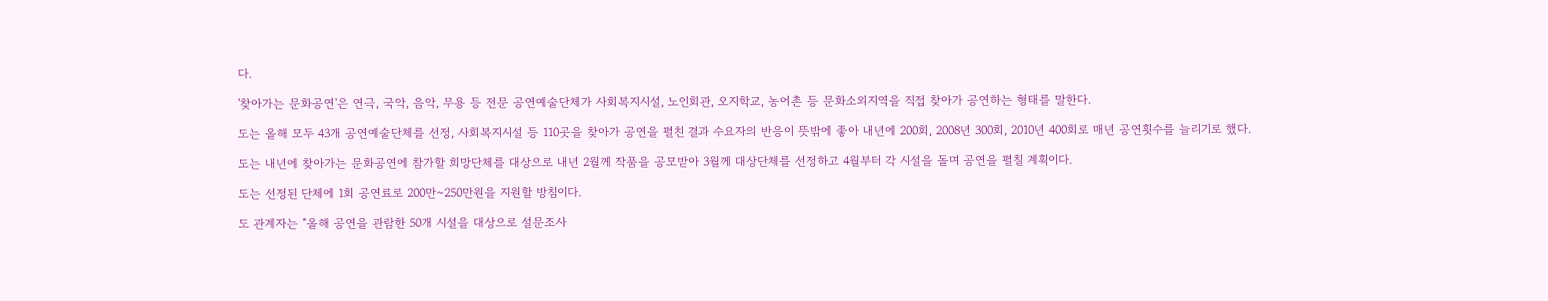다.

'찾아가는 문화공연'은 연극, 국악, 음악, 무용 등 전문 공연예술단체가 사회복지시설, 노인회관, 오지학교, 농어촌 등 문화소외지역을 직접 찾아가 공연하는 형태를 말한다.

도는 올해 모두 43개 공연예술단체를 선정, 사회복지시설 등 110곳을 찾아가 공연을 펼친 결과 수요자의 반응이 뜻밖에 좋아 내년에 200회, 2008년 300회, 2010년 400회로 매년 공연횟수를 늘리기로 했다.

도는 내년에 찾아가는 문화공연에 참가할 희망단체를 대상으로 내년 2월께 작품을 공모받아 3월께 대상단체를 선정하고 4월부터 각 시설을 돌며 공연을 펼칠 계획이다.

도는 선정된 단체에 1회 공연료로 200만∼250만원을 지원할 방침이다.

도 관계자는 "올해 공연을 관람한 50개 시설을 대상으로 설문조사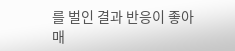를 벌인 결과 반응이 좋아 매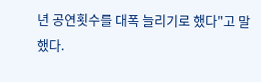년 공연횟수를 대폭 늘리기로 했다"고 말했다.